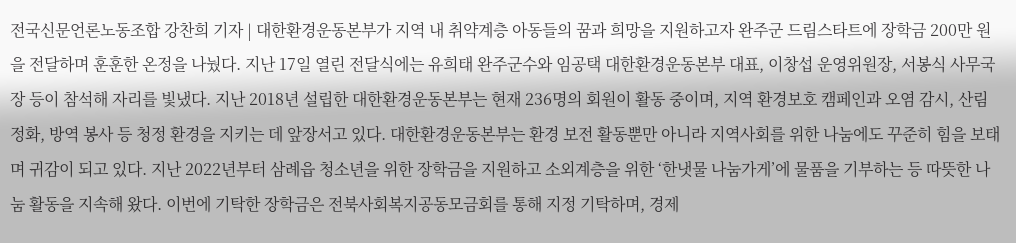전국신문언론노동조합 강찬희 기자 | 대한환경운동본부가 지역 내 취약계층 아동들의 꿈과 희망을 지원하고자 완주군 드림스타트에 장학금 200만 원을 전달하며 훈훈한 온정을 나눴다. 지난 17일 열린 전달식에는 유희태 완주군수와 임공택 대한환경운동본부 대표, 이창섭 운영위원장, 서봉식 사무국장 등이 참석해 자리를 빛냈다. 지난 2018년 설립한 대한환경운동본부는 현재 236명의 회원이 활동 중이며, 지역 환경보호 캠페인과 오염 감시, 산림 정화, 방역 봉사 등 청정 환경을 지키는 데 앞장서고 있다. 대한환경운동본부는 환경 보전 활동뿐만 아니라 지역사회를 위한 나눔에도 꾸준히 힘을 보태며 귀감이 되고 있다. 지난 2022년부터 삼례읍 청소년을 위한 장학금을 지원하고 소외계층을 위한 ‘한냇물 나눔가게’에 물품을 기부하는 등 따뜻한 나눔 활동을 지속해 왔다. 이번에 기탁한 장학금은 전북사회복지공동모금회를 통해 지정 기탁하며, 경제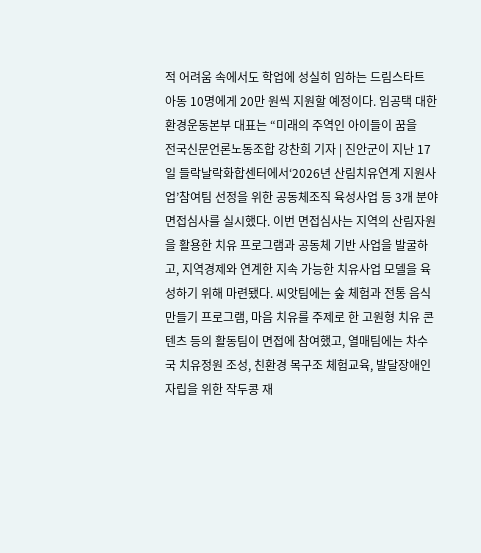적 어려움 속에서도 학업에 성실히 임하는 드림스타트 아동 10명에게 20만 원씩 지원할 예정이다. 임공택 대한환경운동본부 대표는 “미래의 주역인 아이들이 꿈을
전국신문언론노동조합 강찬희 기자 | 진안군이 지난 17일 들락날락화합센터에서‘2026년 산림치유연계 지원사업’참여팀 선정을 위한 공동체조직 육성사업 등 3개 분야 면접심사를 실시했다. 이번 면접심사는 지역의 산림자원을 활용한 치유 프로그램과 공동체 기반 사업을 발굴하고, 지역경제와 연계한 지속 가능한 치유사업 모델을 육성하기 위해 마련됐다. 씨앗팀에는 숲 체험과 전통 음식 만들기 프로그램, 마음 치유를 주제로 한 고원형 치유 콘텐츠 등의 활동팀이 면접에 참여했고, 열매팀에는 차수국 치유정원 조성, 친환경 목구조 체험교육, 발달장애인 자립을 위한 작두콩 재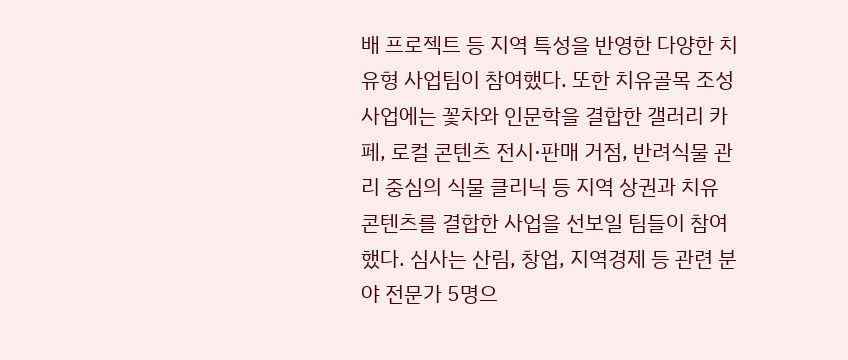배 프로젝트 등 지역 특성을 반영한 다양한 치유형 사업팀이 참여했다. 또한 치유골목 조성사업에는 꽃차와 인문학을 결합한 갤러리 카페, 로컬 콘텐츠 전시·판매 거점, 반려식물 관리 중심의 식물 클리닉 등 지역 상권과 치유 콘텐츠를 결합한 사업을 선보일 팀들이 참여했다. 심사는 산림, 창업, 지역경제 등 관련 분야 전문가 5명으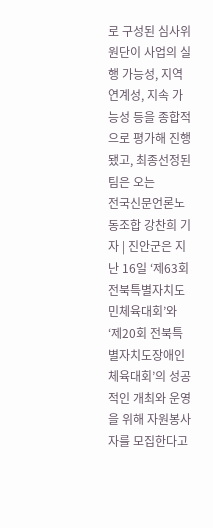로 구성된 심사위원단이 사업의 실행 가능성, 지역 연계성, 지속 가능성 등을 종합적으로 평가해 진행됐고, 최종선정된 팀은 오는
전국신문언론노동조합 강찬희 기자 | 진안군은 지난 16일 ‘제63회 전북특별자치도민체육대회’와 ‘제20회 전북특별자치도장애인체육대회’의 성공적인 개최와 운영을 위해 자원봉사자를 모집한다고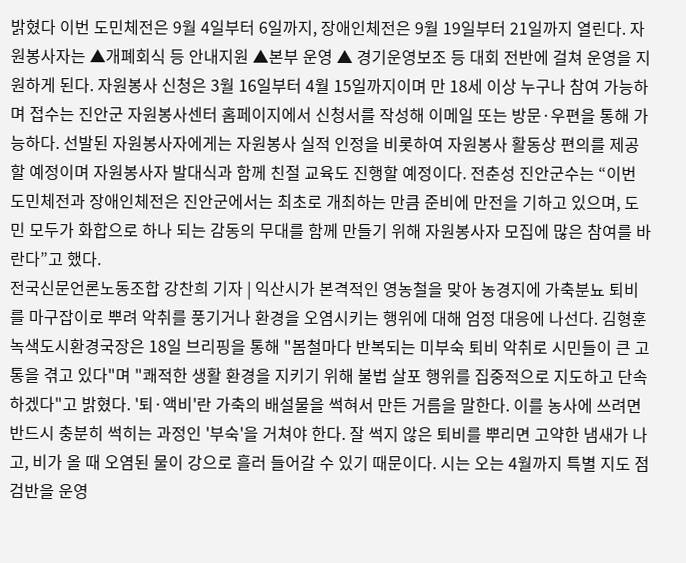밝혔다 이번 도민체전은 9월 4일부터 6일까지, 장애인체전은 9월 19일부터 21일까지 열린다. 자원봉사자는 ▲개폐회식 등 안내지원 ▲본부 운영 ▲ 경기운영보조 등 대회 전반에 걸쳐 운영을 지원하게 된다. 자원봉사 신청은 3월 16일부터 4월 15일까지이며 만 18세 이상 누구나 참여 가능하며 접수는 진안군 자원봉사센터 홈페이지에서 신청서를 작성해 이메일 또는 방문·우편을 통해 가능하다. 선발된 자원봉사자에게는 자원봉사 실적 인정을 비롯하여 자원봉사 활동상 편의를 제공할 예정이며 자원봉사자 발대식과 함께 친절 교육도 진행할 예정이다. 전춘성 진안군수는 “이번 도민체전과 장애인체전은 진안군에서는 최초로 개최하는 만큼 준비에 만전을 기하고 있으며, 도민 모두가 화합으로 하나 되는 감동의 무대를 함께 만들기 위해 자원봉사자 모집에 많은 참여를 바란다”고 했다.
전국신문언론노동조합 강찬희 기자 | 익산시가 본격적인 영농철을 맞아 농경지에 가축분뇨 퇴비를 마구잡이로 뿌려 악취를 풍기거나 환경을 오염시키는 행위에 대해 엄정 대응에 나선다. 김형훈 녹색도시환경국장은 18일 브리핑을 통해 "봄철마다 반복되는 미부숙 퇴비 악취로 시민들이 큰 고통을 겪고 있다"며 "쾌적한 생활 환경을 지키기 위해 불법 살포 행위를 집중적으로 지도하고 단속하겠다"고 밝혔다. '퇴·액비'란 가축의 배설물을 썩혀서 만든 거름을 말한다. 이를 농사에 쓰려면 반드시 충분히 썩히는 과정인 '부숙'을 거쳐야 한다. 잘 썩지 않은 퇴비를 뿌리면 고약한 냄새가 나고, 비가 올 때 오염된 물이 강으로 흘러 들어갈 수 있기 때문이다. 시는 오는 4월까지 특별 지도 점검반을 운영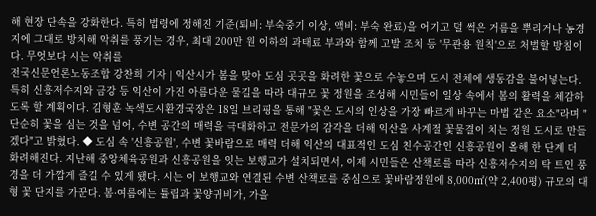해 현장 단속을 강화한다. 특히 법령에 정해진 기준(퇴비: 부숙중기 이상, 액비: 부숙 완료)을 어기고 덜 썩은 거름을 뿌리거나 농경지에 그대로 방치해 악취를 풍기는 경우, 최대 200만 원 이하의 과태료 부과와 함께 고발 조치 등 '무관용 원칙'으로 처벌할 방침이다. 무엇보다 시는 악취를
전국신문언론노동조합 강찬희 기자 | 익산시가 봄을 맞아 도심 곳곳을 화려한 꽃으로 수놓으며 도시 전체에 생동감을 불어넣는다. 특히 신흥저수지와 금강 등 익산이 가진 아름다운 물길을 따라 대규모 꽃 정원을 조성해 시민들이 일상 속에서 봄의 활력을 체감하도록 할 계획이다. 김형훈 녹색도시환경국장은 18일 브리핑을 통해 "꽃은 도시의 인상을 가장 빠르게 바꾸는 마법 같은 요소"라며 "단순히 꽃을 심는 것을 넘어, 수변 공간의 매력을 극대화하고 전문가의 감각을 더해 익산을 사계절 꽃물결이 치는 정원 도시로 만들겠다"고 밝혔다. ◆ 도심 속 '신흥공원', 수변 꽃바람으로 매력 더해 익산의 대표적인 도심 친수공간인 신흥공원이 올해 한 단계 더 화려해진다. 지난해 중앙체육공원과 신흥공원을 잇는 보행교가 설치되면서, 이제 시민들은 산책로를 따라 신흥저수지의 탁 트인 풍경을 더 가깝게 즐길 수 있게 됐다. 시는 이 보행교와 연결된 수변 산책로를 중심으로 꽃바람정원에 8,000㎡(약 2,400평) 규모의 대형 꽃 단지를 가꾼다. 봄·여름에는 튤립과 꽃양귀비가, 가을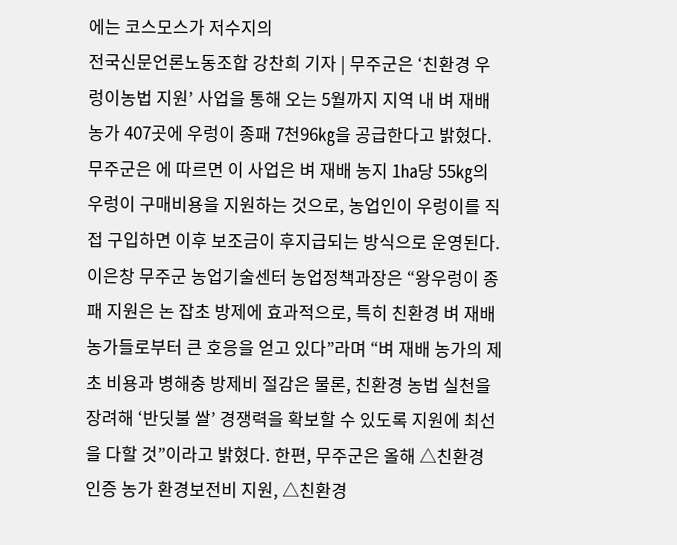에는 코스모스가 저수지의
전국신문언론노동조합 강찬희 기자 | 무주군은 ‘친환경 우렁이농법 지원’ 사업을 통해 오는 5월까지 지역 내 벼 재배 농가 407곳에 우렁이 종패 7천96㎏을 공급한다고 밝혔다. 무주군은 에 따르면 이 사업은 벼 재배 농지 1㏊당 55㎏의 우렁이 구매비용을 지원하는 것으로, 농업인이 우렁이를 직접 구입하면 이후 보조금이 후지급되는 방식으로 운영된다. 이은창 무주군 농업기술센터 농업정책과장은 “왕우렁이 종패 지원은 논 잡초 방제에 효과적으로, 특히 친환경 벼 재배 농가들로부터 큰 호응을 얻고 있다”라며 “벼 재배 농가의 제초 비용과 병해충 방제비 절감은 물론, 친환경 농법 실천을 장려해 ‘반딧불 쌀’ 경쟁력을 확보할 수 있도록 지원에 최선을 다할 것”이라고 밝혔다. 한편, 무주군은 올해 △친환경 인증 농가 환경보전비 지원, △친환경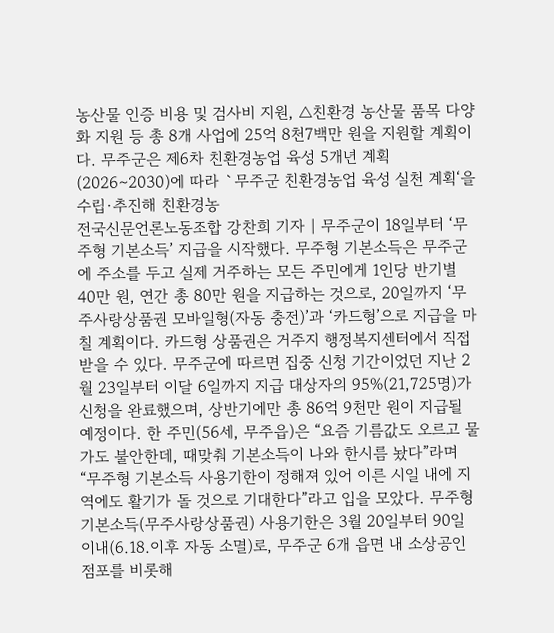농산물 인증 비용 및 검사비 지원, △친환경 농산물 품목 다양화 지원 등 총 8개 사업에 25억 8천7백만 원을 지원할 계획이다. 무주군은 제6차 친환경농업 육성 5개년 계획(2026∼2030)에 따라 `무주군 친환경농업 육성 실천 계획‘을 수립·추진해 친환경농
전국신문언론노동조합 강찬희 기자 | 무주군이 18일부터 ‘무주형 기본소득’ 지급을 시작했다. 무주형 기본소득은 무주군에 주소를 두고 실제 거주하는 모든 주민에게 1인당 반기별 40만 원, 연간 총 80만 원을 지급하는 것으로, 20일까지 ‘무주사랑상품권 모바일형(자동 충전)’과 ‘카드형’으로 지급을 마칠 계획이다. 카드형 상품권은 거주지 행정복지센터에서 직접 받을 수 있다. 무주군에 따르면 집중 신청 기간이었던 지난 2월 23일부터 이달 6일까지 지급 대상자의 95%(21,725명)가 신청을 완료했으며, 상반기에만 총 86억 9천만 원이 지급될 예정이다. 한 주민(56세, 무주읍)은 “요즘 기름값도 오르고 물가도 불안한데, 때맞춰 기본소득이 나와 한시름 놨다”라며 “무주형 기본소득 사용기한이 정해져 있어 이른 시일 내에 지역에도 활기가 돌 것으로 기대한다”라고 입을 모았다. 무주형 기본소득(무주사랑상품권) 사용기한은 3월 20일부터 90일 이내(6.18.이후 자동 소멸)로, 무주군 6개 읍면 내 소상공인 점포를 비롯해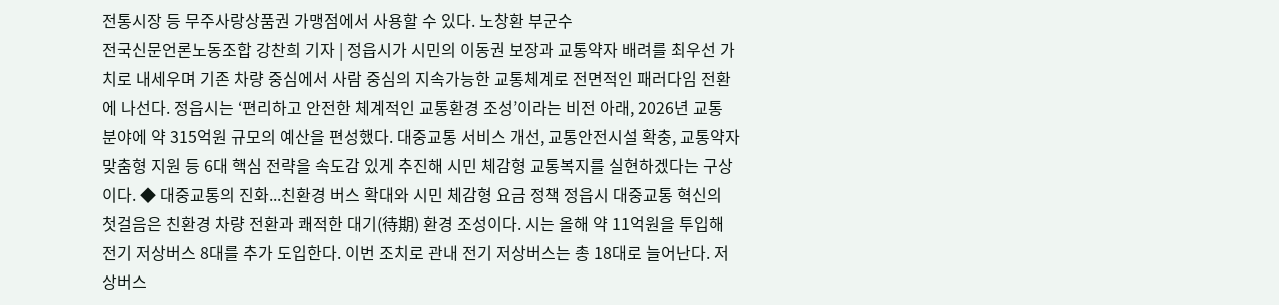전통시장 등 무주사랑상품권 가맹점에서 사용할 수 있다. 노창환 부군수
전국신문언론노동조합 강찬희 기자 | 정읍시가 시민의 이동권 보장과 교통약자 배려를 최우선 가치로 내세우며 기존 차량 중심에서 사람 중심의 지속가능한 교통체계로 전면적인 패러다임 전환에 나선다. 정읍시는 ‘편리하고 안전한 체계적인 교통환경 조성’이라는 비전 아래, 2026년 교통 분야에 약 315억원 규모의 예산을 편성했다. 대중교통 서비스 개선, 교통안전시설 확충, 교통약자 맞춤형 지원 등 6대 핵심 전략을 속도감 있게 추진해 시민 체감형 교통복지를 실현하겠다는 구상이다. ◆ 대중교통의 진화...친환경 버스 확대와 시민 체감형 요금 정책 정읍시 대중교통 혁신의 첫걸음은 친환경 차량 전환과 쾌적한 대기(待期) 환경 조성이다. 시는 올해 약 11억원을 투입해 전기 저상버스 8대를 추가 도입한다. 이번 조치로 관내 전기 저상버스는 총 18대로 늘어난다. 저상버스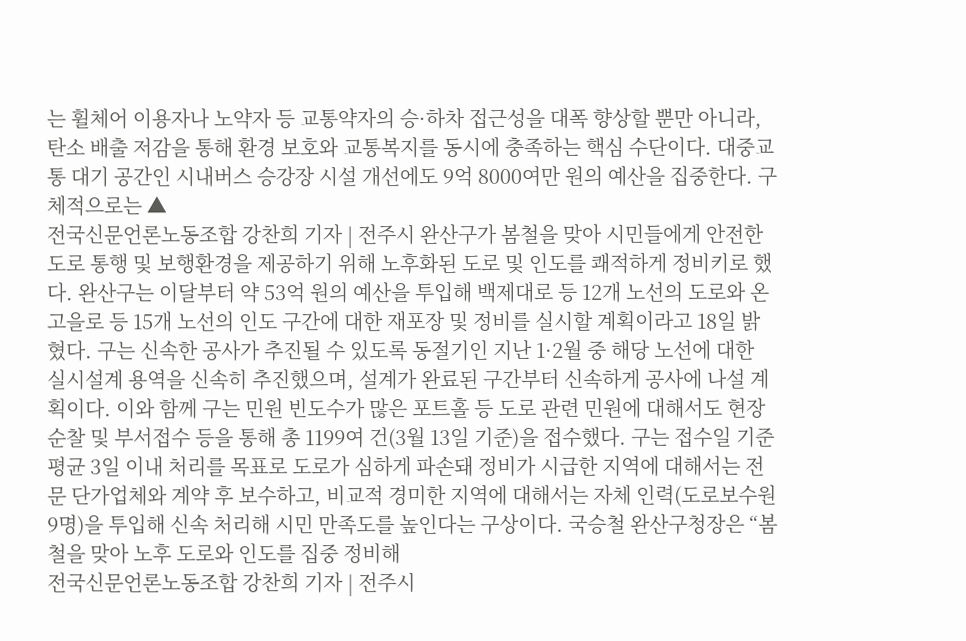는 휠체어 이용자나 노약자 등 교통약자의 승·하차 접근성을 대폭 향상할 뿐만 아니라, 탄소 배출 저감을 통해 환경 보호와 교통복지를 동시에 충족하는 핵심 수단이다. 대중교통 대기 공간인 시내버스 승강장 시설 개선에도 9억 8000여만 원의 예산을 집중한다. 구체적으로는 ▲
전국신문언론노동조합 강찬희 기자 | 전주시 완산구가 봄철을 맞아 시민들에게 안전한 도로 통행 및 보행환경을 제공하기 위해 노후화된 도로 및 인도를 쾌적하게 정비키로 했다. 완산구는 이달부터 약 53억 원의 예산을 투입해 백제대로 등 12개 노선의 도로와 온고을로 등 15개 노선의 인도 구간에 대한 재포장 및 정비를 실시할 계획이라고 18일 밝혔다. 구는 신속한 공사가 추진될 수 있도록 동절기인 지난 1·2월 중 해당 노선에 대한 실시설계 용역을 신속히 추진했으며, 설계가 완료된 구간부터 신속하게 공사에 나설 계획이다. 이와 함께 구는 민원 빈도수가 많은 포트홀 등 도로 관련 민원에 대해서도 현장 순찰 및 부서접수 등을 통해 총 1199여 건(3월 13일 기준)을 접수했다. 구는 접수일 기준 평균 3일 이내 처리를 목표로 도로가 심하게 파손돼 정비가 시급한 지역에 대해서는 전문 단가업체와 계약 후 보수하고, 비교적 경미한 지역에 대해서는 자체 인력(도로보수원 9명)을 투입해 신속 처리해 시민 만족도를 높인다는 구상이다. 국승철 완산구청장은 “봄철을 맞아 노후 도로와 인도를 집중 정비해
전국신문언론노동조합 강찬희 기자 | 전주시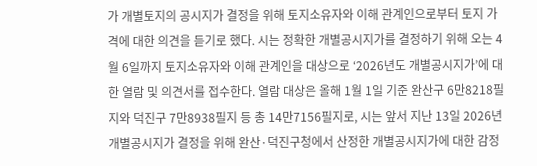가 개별토지의 공시지가 결정을 위해 토지소유자와 이해 관계인으로부터 토지 가격에 대한 의견을 듣기로 했다. 시는 정확한 개별공시지가를 결정하기 위해 오는 4월 6일까지 토지소유자와 이해 관계인을 대상으로 ‘2026년도 개별공시지가’에 대한 열람 및 의견서를 접수한다. 열람 대상은 올해 1월 1일 기준 완산구 6만8218필지와 덕진구 7만8938필지 등 총 14만7156필지로, 시는 앞서 지난 13일 2026년 개별공시지가 결정을 위해 완산·덕진구청에서 산정한 개별공시지가에 대한 감정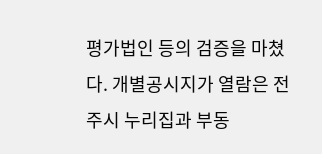평가법인 등의 검증을 마쳤다. 개별공시지가 열람은 전주시 누리집과 부동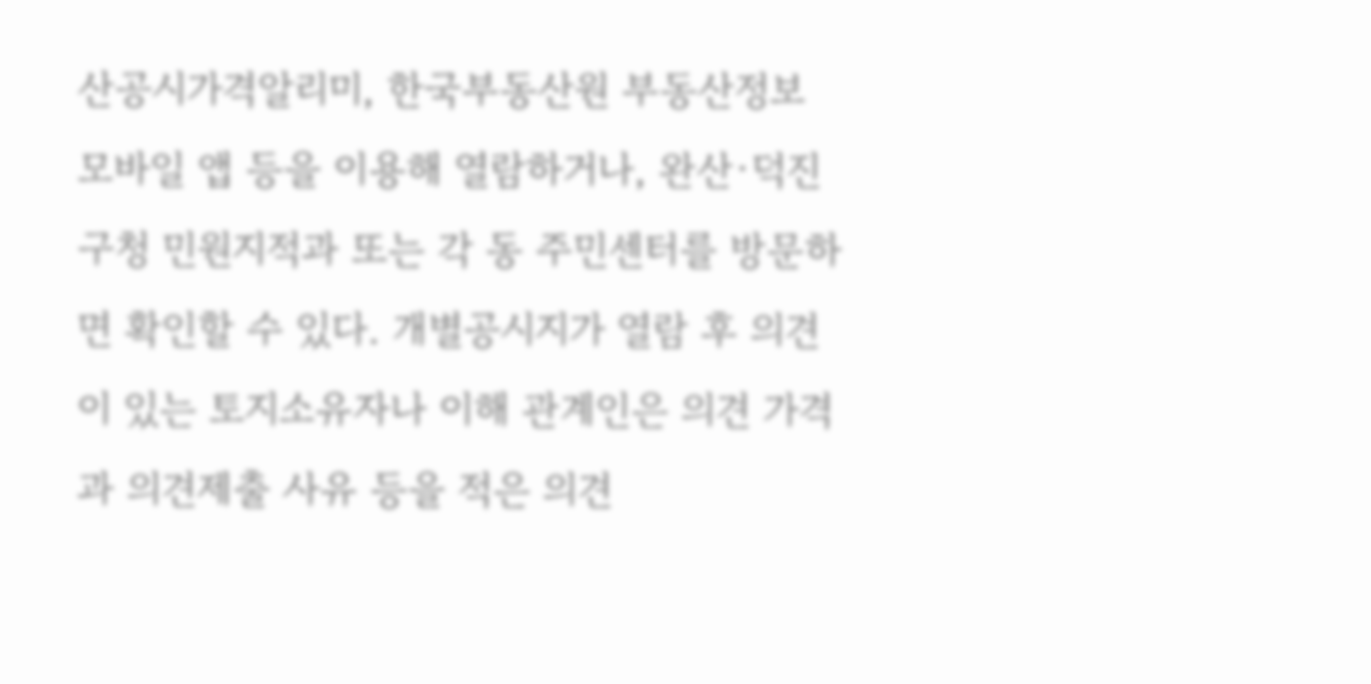산공시가격알리미, 한국부동산원 부동산정보 모바일 앱 등을 이용해 열람하거나, 완산·덕진구청 민원지적과 또는 각 동 주민센터를 방문하면 확인할 수 있다. 개별공시지가 열람 후 의견이 있는 토지소유자나 이해 관계인은 의견 가격과 의견제출 사유 등을 적은 의견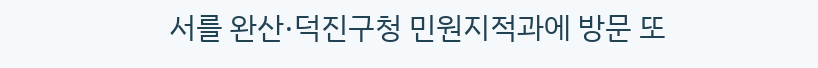서를 완산·덕진구청 민원지적과에 방문 또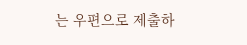는 우편으로 제출하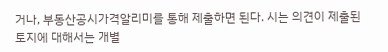거나, 부동산공시가격알리미를 통해 제출하면 된다. 시는 의견이 제출된 토지에 대해서는 개별